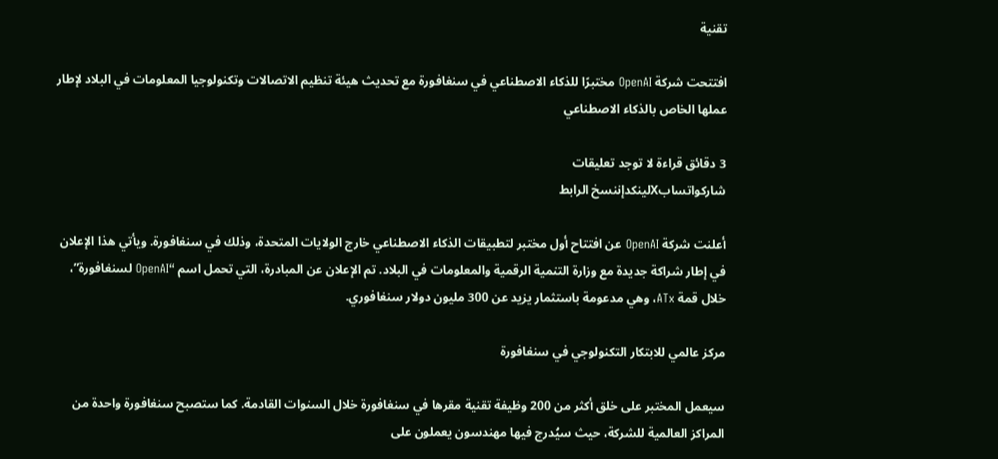تقنية

افتتحت شركة OpenAI مختبرًا للذكاء الاصطناعي في سنغافورة مع تحديث هيئة تنظيم الاتصالات وتكنولوجيا المعلومات في البلاد لإطار عملها الخاص بالذكاء الاصطناعي

3 دقائق قراءة لا توجد تعليقات
شاركواتسابXلينكدإننسخ الرابط

أعلنت شركة OpenAI عن افتتاح أول مختبر لتطبيقات الذكاء الاصطناعي خارج الولايات المتحدة، وذلك في سنغافورة. ويأتي هذا الإعلان في إطار شراكة جديدة مع وزارة التنمية الرقمية والمعلومات في البلاد. تم الإعلان عن المبادرة، التي تحمل اسم “OpenAI لسنغافورة”، خلال قمة ATx، وهي مدعومة باستثمار يزيد عن 300 مليون دولار سنغافوري.

مركز عالمي للابتكار التكنولوجي في سنغافورة

سيعمل المختبر على خلق أكثر من 200 وظيفة تقنية مقرها في سنغافورة خلال السنوات القادمة. كما ستصبح سنغافورة واحدة من المراكز العالمية للشركة، حيث سيُدرج فيها مهندسون يعملون على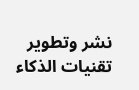نشر وتطوير تقنيات الذكاء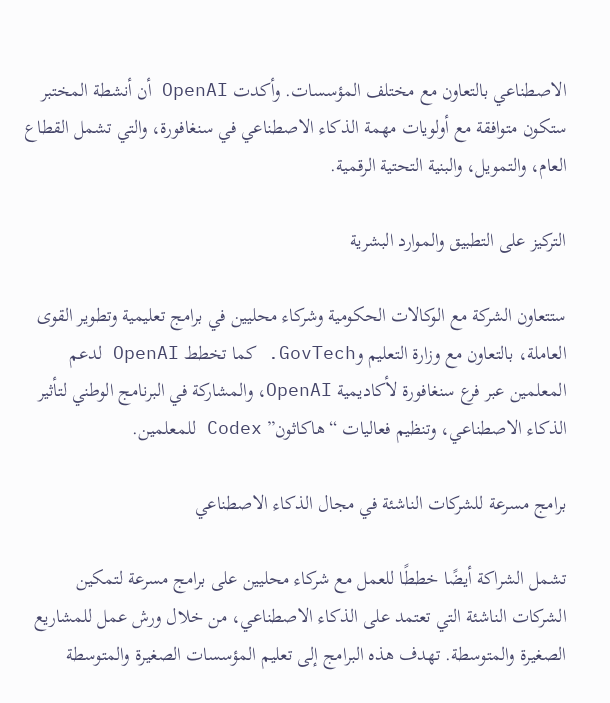الاصطناعي بالتعاون مع مختلف المؤسسات. وأكدت OpenAI أن أنشطة المختبر ستكون متوافقة مع أولويات مهمة الذكاء الاصطناعي في سنغافورة، والتي تشمل القطاع العام، والتمويل، والبنية التحتية الرقمية.

التركيز على التطبيق والموارد البشرية

ستتعاون الشركة مع الوكالات الحكومية وشركاء محليين في برامج تعليمية وتطوير القوى العاملة، بالتعاون مع وزارة التعليم وGovTech. كما تخطط OpenAI لدعم المعلمين عبر فرع سنغافورة لأكاديمية OpenAI، والمشاركة في البرنامج الوطني لتأثير الذكاء الاصطناعي، وتنظيم فعاليات “هاكاثون” Codex للمعلمين.

برامج مسرعة للشركات الناشئة في مجال الذكاء الاصطناعي

تشمل الشراكة أيضًا خططًا للعمل مع شركاء محليين على برامج مسرعة لتمكين الشركات الناشئة التي تعتمد على الذكاء الاصطناعي، من خلال ورش عمل للمشاريع الصغيرة والمتوسطة. تهدف هذه البرامج إلى تعليم المؤسسات الصغيرة والمتوسطة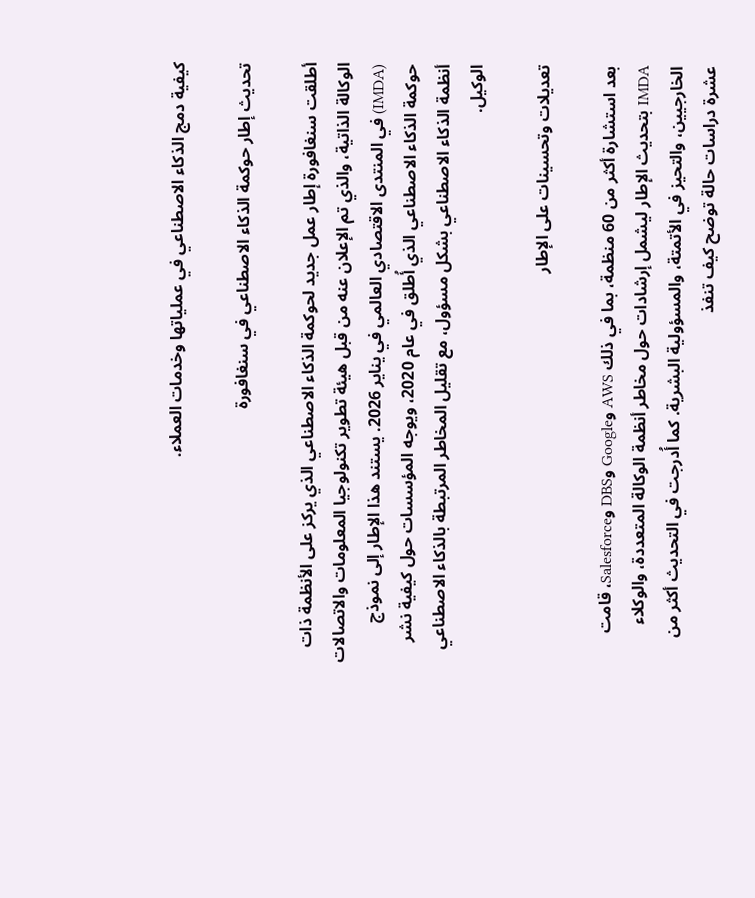كيفية دمج الذكاء الاصطناعي في عملياتها وخدمات العملاء.

تحديث إطار حوكمة الذكاء الاصطناعي في سنغافورة

أطلقت سنغافورة إطار عمل جديد لحوكمة الذكاء الاصطناعي الذي يركز على الأنظمة ذات الوكالة الذاتية، والذي تم الإعلان عنه من قبل هيئة تطوير تكنولوجيا المعلومات والاتصالات (IMDA) في المنتدى الاقتصادي العالمي في يناير 2026. يستند هذا الإطار إلى نموذج حوكمة الذكاء الاصطناعي الذي أُطلق في عام 2020، ويوجه المؤسسات حول كيفية نشر أنظمة الذكاء الاصطناعي بشكل مسؤول، مع تقليل المخاطر المرتبطة بالذكاء الاصطناعي الوكيل.

تعديلات وتحسينات على الإطار

بعد استشارة أكثر من 60 منظمة، بما في ذلك AWS وGoogle وDBS وSalesforce، قامت IMDA بتحديث الإطار ليشمل إرشادات حول مخاطر أنظمة الوكالة المتعددة، والوكلاء الخارجيين، والتحيز في الأتمتة، والمسؤولية البشرية. كما أُدرجت في التحديث أكثر من عشرة دراسات حالة توضح كيف تنفذ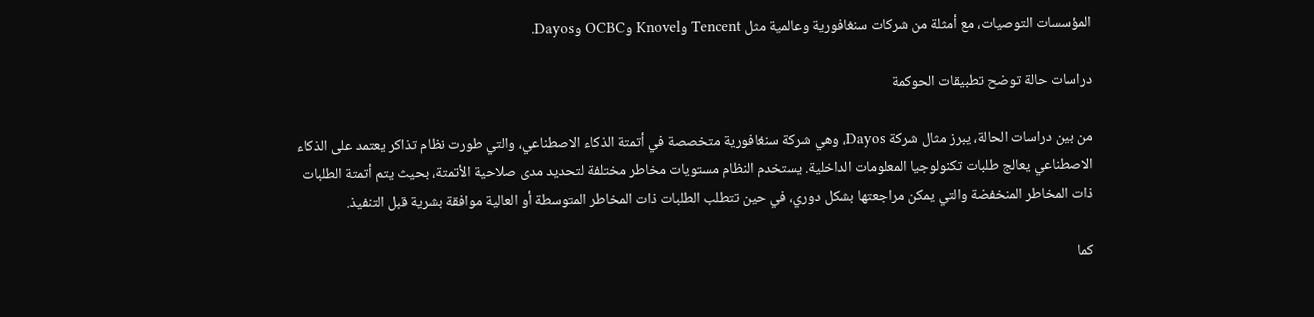المؤسسات التوصيات، مع أمثلة من شركات سنغافورية وعالمية مثل Tencent وKnovel وOCBC وDayos.

دراسات حالة توضح تطبيقات الحوكمة

من بين دراسات الحالة، يبرز مثال شركة Dayos، وهي شركة سنغافورية متخصصة في أتمتة الذكاء الاصطناعي، والتي طورت نظام تذاكر يعتمد على الذكاء الاصطناعي يعالج طلبات تكنولوجيا المعلومات الداخلية. يستخدم النظام مستويات مخاطر مختلفة لتحديد مدى صلاحية الأتمتة، بحيث يتم أتمتة الطلبات ذات المخاطر المنخفضة والتي يمكن مراجعتها بشكل دوري، في حين تتطلب الطلبات ذات المخاطر المتوسطة أو العالية موافقة بشرية قبل التنفيذ.

كما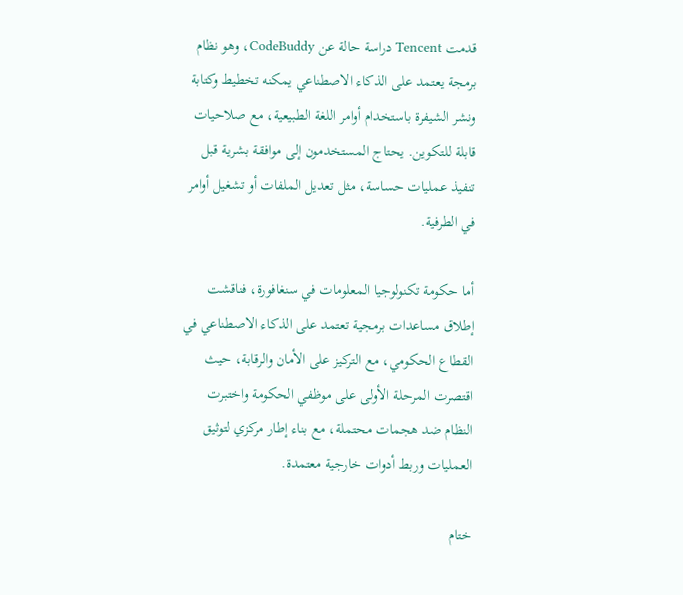قدمت Tencent دراسة حالة عن CodeBuddy، وهو نظام برمجة يعتمد على الذكاء الاصطناعي يمكنه تخطيط وكتابة ونشر الشيفرة باستخدام أوامر اللغة الطبيعية، مع صلاحيات قابلة للتكوين. يحتاج المستخدمون إلى موافقة بشرية قبل تنفيذ عمليات حساسة، مثل تعديل الملفات أو تشغيل أوامر في الطرفية.

أما حكومة تكنولوجيا المعلومات في سنغافورة، فناقشت إطلاق مساعدات برمجية تعتمد على الذكاء الاصطناعي في القطاع الحكومي، مع التركيز على الأمان والرقابة، حيث اقتصرت المرحلة الأولى على موظفي الحكومة واختبرت النظام ضد هجمات محتملة، مع بناء إطار مركزي لتوثيق العمليات وربط أدوات خارجية معتمدة.

ختام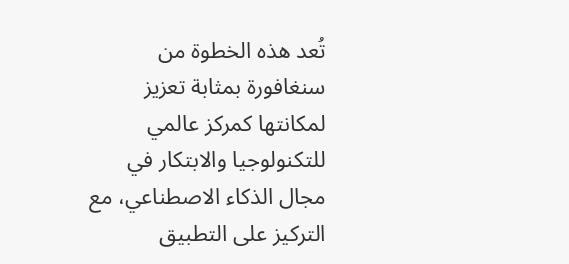تُعد هذه الخطوة من سنغافورة بمثابة تعزيز لمكانتها كمركز عالمي للتكنولوجيا والابتكار في مجال الذكاء الاصطناعي، مع التركيز على التطبيق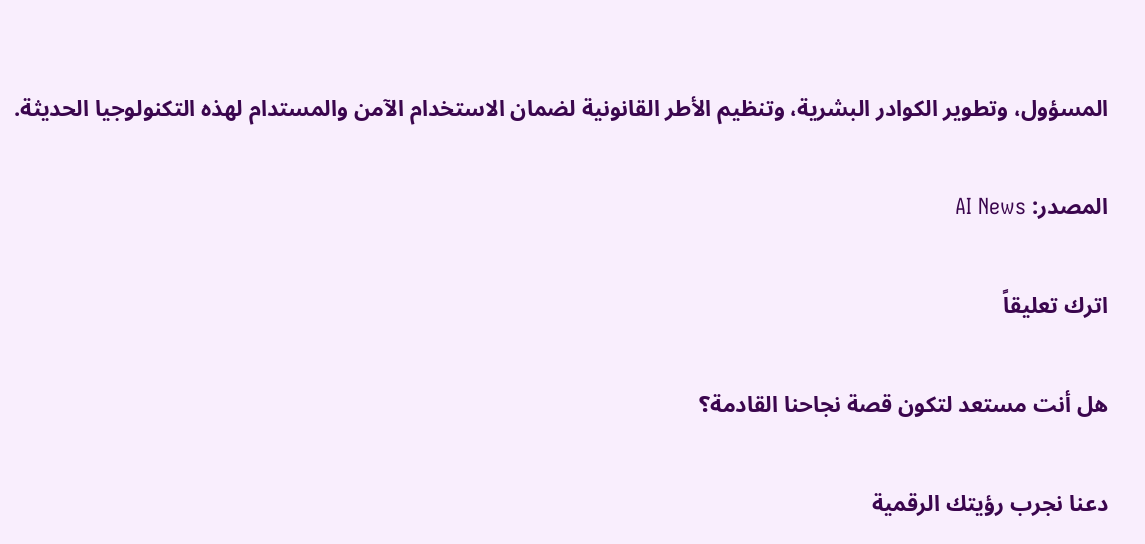المسؤول، وتطوير الكوادر البشرية، وتنظيم الأطر القانونية لضمان الاستخدام الآمن والمستدام لهذه التكنولوجيا الحديثة.

المصدر: AI News

اترك تعليقاً

هل أنت مستعد لتكون قصة نجاحنا القادمة؟

دعنا نجرب رؤيتك الرقمية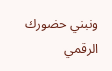ونبني حضورك الرقمي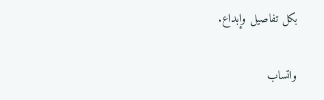بكل تفاصيل وإبداع.

واتساب